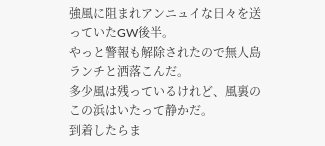強風に阻まれアンニュイな日々を送っていたGW後半。
やっと警報も解除されたので無人島ランチと洒落こんだ。
多少風は残っているけれど、風裏のこの浜はいたって静かだ。
到着したらま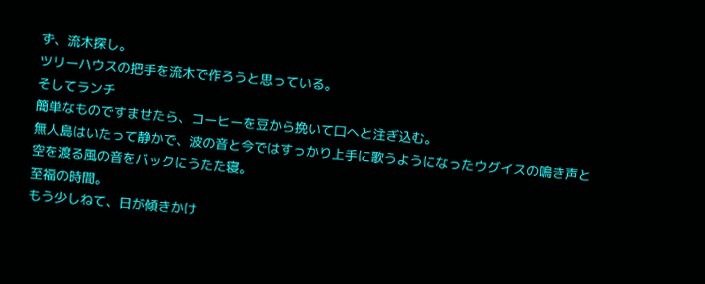ず、流木探し。
ツリーハウスの把手を流木で作ろうと思っている。
そしてランチ
簡単なものですませたら、コーヒーを豆から挽いて口へと注ぎ込む。
無人島はいたって静かで、波の音と今ではすっかり上手に歌うようになったウグイスの鳴き声と空を渡る風の音をバックにうたた寝。
至福の時間。
もう少しねて、日が傾きかけ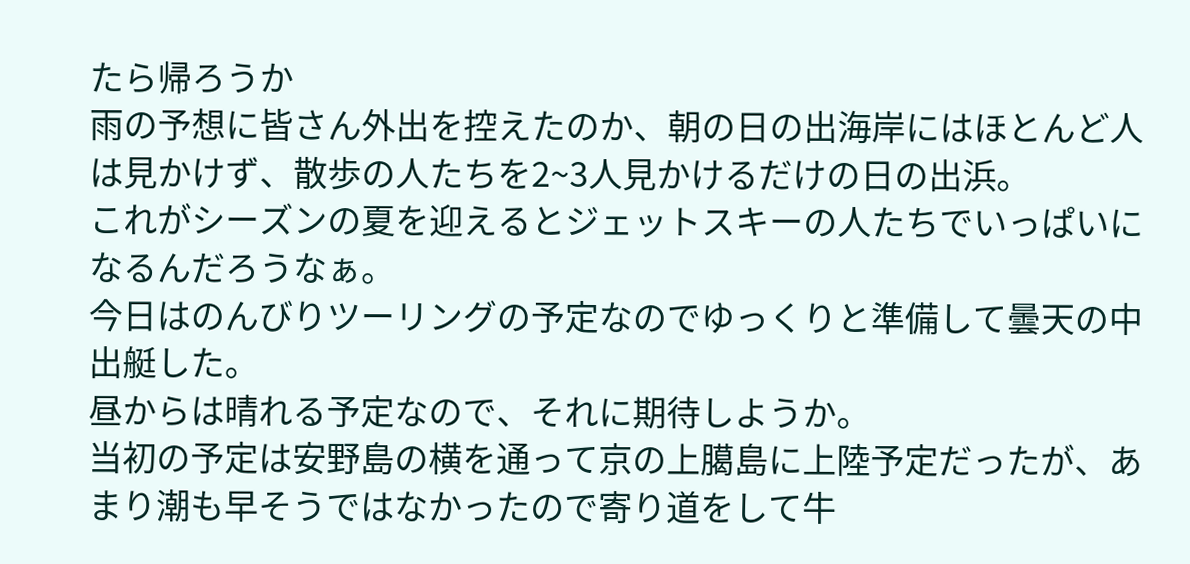たら帰ろうか
雨の予想に皆さん外出を控えたのか、朝の日の出海岸にはほとんど人は見かけず、散歩の人たちを2~3人見かけるだけの日の出浜。
これがシーズンの夏を迎えるとジェットスキーの人たちでいっぱいになるんだろうなぁ。
今日はのんびりツーリングの予定なのでゆっくりと準備して曇天の中出艇した。
昼からは晴れる予定なので、それに期待しようか。
当初の予定は安野島の横を通って京の上臈島に上陸予定だったが、あまり潮も早そうではなかったので寄り道をして牛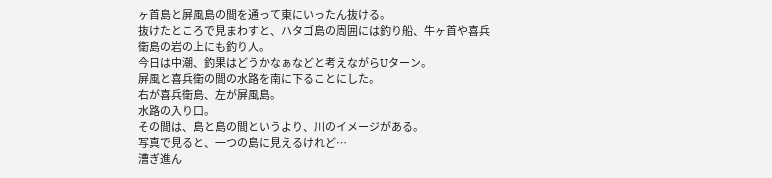ヶ首島と屏風島の間を通って東にいったん抜ける。
抜けたところで見まわすと、ハタゴ島の周囲には釣り船、牛ヶ首や喜兵衛島の岩の上にも釣り人。
今日は中潮、釣果はどうかなぁなどと考えながらUターン。
屏風と喜兵衛の間の水路を南に下ることにした。
右が喜兵衛島、左が屏風島。
水路の入り口。
その間は、島と島の間というより、川のイメージがある。
写真で見ると、一つの島に見えるけれど…
漕ぎ進ん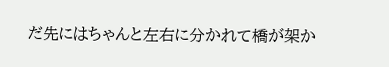だ先にはちゃんと左右に分かれて橋が架か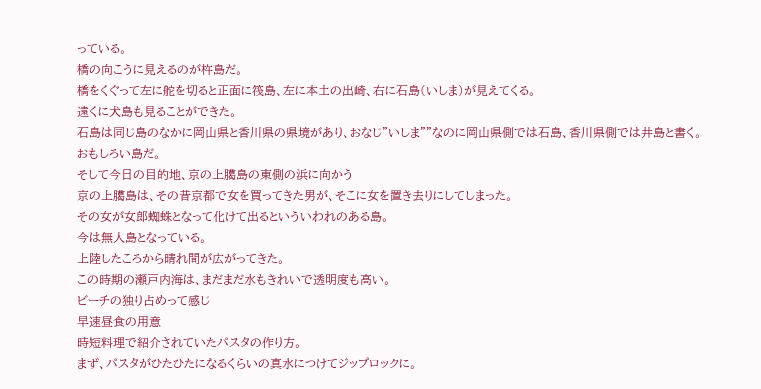っている。
橋の向こうに見えるのが杵島だ。
橋をくぐって左に舵を切ると正面に筏島、左に本土の出崎、右に石島(いしま)が見えてくる。
遠くに犬島も見ることができた。
石島は同じ島のなかに岡山県と香川県の県境があり、おなじ”いしま””なのに岡山県側では石島、香川県側では井島と書く。
おもしろい島だ。
そして今日の目的地、京の上臈島の東側の浜に向かう
京の上臈島は、その昔京都で女を買ってきた男が、そこに女を置き去りにしてしまった。
その女が女郎蜘蛛となって化けて出るといういわれのある島。
今は無人島となっている。
上陸したころから晴れ間が広がってきた。
この時期の瀬戸内海は、まだまだ水もきれいで透明度も高い。
ビーチの独り占めって感じ
早速昼食の用意
時短料理で紹介されていたパスタの作り方。
まず、パスタがひたひたになるくらいの真水につけてジップロックに。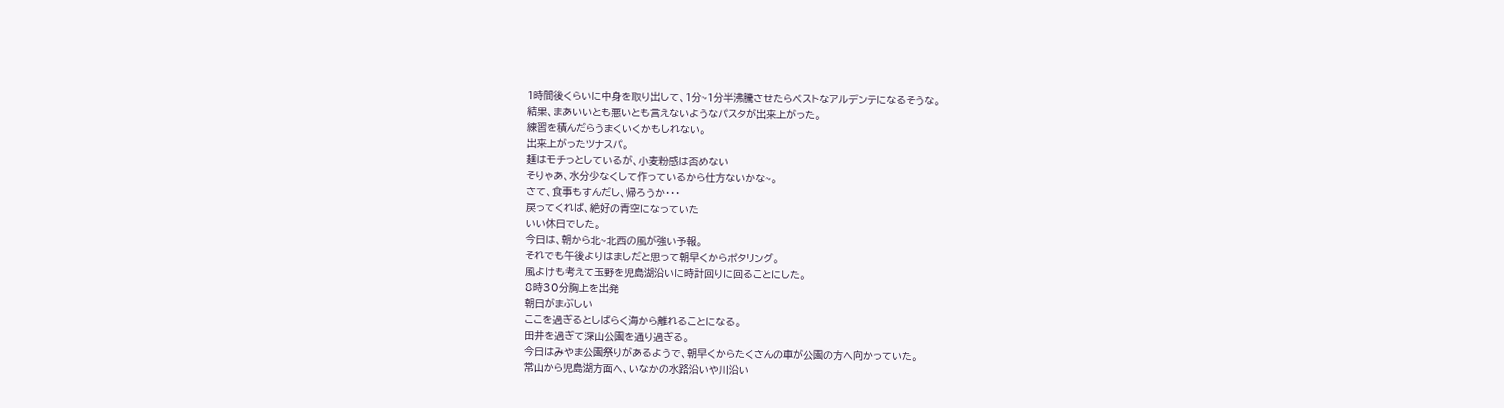1時間後くらいに中身を取り出して、1分~1分半沸騰させたらベストなアルデンテになるそうな。
結果、まあいいとも悪いとも言えないようなパスタが出来上がった。
練習を積んだらうまくいくかもしれない。
出来上がったツナスパ。
麺はモチっとしているが、小麦粉感は否めない
そりゃあ、水分少なくして作っているから仕方ないかな~。
さて、食事もすんだし、帰ろうか・・・
戻ってくれば、絶好の青空になっていた
いい休日でした。
今日は、朝から北~北西の風が強い予報。
それでも午後よりはましだと思って朝早くからポタリング。
風よけも考えて玉野を児島湖沿いに時計回りに回ることにした。
8時30分胸上を出発
朝日がまぶしい
ここを過ぎるとしばらく海から離れることになる。
田井を過ぎて深山公園を通り過ぎる。
今日はみやま公園祭りがあるようで、朝早くからたくさんの車が公園の方へ向かっていた。
常山から児島湖方面へ、いなかの水路沿いや川沿い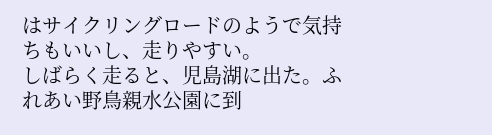はサイクリングロードのようで気持ちもいいし、走りやすい。
しばらく走ると、児島湖に出た。ふれあい野鳥親水公園に到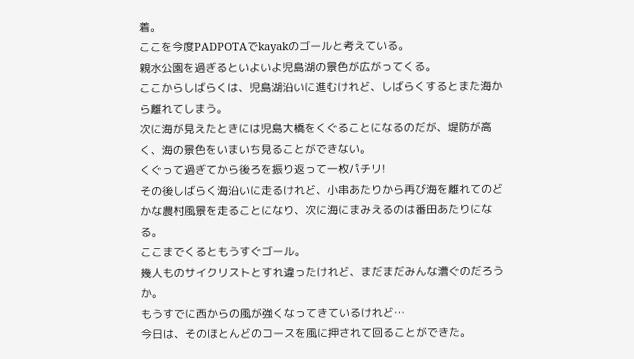着。
ここを今度PADPOTAでkayakのゴールと考えている。
親水公園を過ぎるといよいよ児島湖の景色が広がってくる。
ここからしばらくは、児島湖沿いに進むけれど、しばらくするとまた海から離れてしまう。
次に海が見えたときには児島大橋をくぐることになるのだが、堤防が高く、海の景色をいまいち見ることができない。
くぐって過ぎてから後ろを振り返って一枚パチリ!
その後しばらく海沿いに走るけれど、小串あたりから再び海を離れてのどかな農村風景を走ることになり、次に海にまみえるのは番田あたりになる。
ここまでくるともうすぐゴール。
幾人ものサイクリストとすれ違ったけれど、まだまだみんな漕ぐのだろうか。
もうすでに西からの風が強くなってきているけれど…
今日は、そのほとんどのコースを風に押されて回ることができた。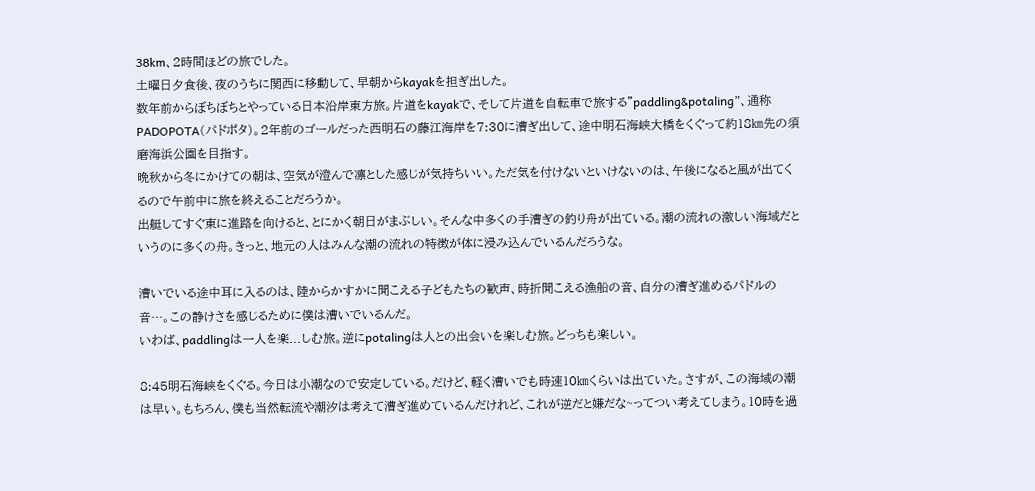38km、2時間ほどの旅でした。
土曜日夕食後、夜のうちに関西に移動して、早朝からkayakを担ぎ出した。
数年前からぼちぼちとやっている日本沿岸東方旅。片道をkayakで、そして片道を自転車で旅する”paddling&potaling”、通称PADOPOTA(パドポタ)。2年前のゴールだった西明石の藤江海岸を7:30に漕ぎ出して、途中明石海峡大橋をくぐって約18㎞先の須磨海浜公園を目指す。
晩秋から冬にかけての朝は、空気が澄んで凛とした感じが気持ちいい。ただ気を付けないといけないのは、午後になると風が出てくるので午前中に旅を終えることだろうか。
出艇してすぐ東に進路を向けると、とにかく朝日がまぶしい。そんな中多くの手漕ぎの釣り舟が出ている。潮の流れの激しい海域だというのに多くの舟。きっと、地元の人はみんな潮の流れの特徴が体に浸み込んでいるんだろうな。

漕いでいる途中耳に入るのは、陸からかすかに聞こえる子どもたちの歓声、時折聞こえる漁船の音、自分の漕ぎ進めるパドルの音…。この静けさを感じるために僕は漕いでいるんだ。
いわば、paddlingは一人を楽...しむ旅。逆にpotalingは人との出会いを楽しむ旅。どっちも楽しい。

8:45明石海峡をくぐる。今日は小潮なので安定している。だけど、軽く漕いでも時速10㎞くらいは出ていた。さすが、この海域の潮は早い。もちろん、僕も当然転流や潮汐は考えて漕ぎ進めているんだけれど、これが逆だと嫌だな~ってつい考えてしまう。10時を過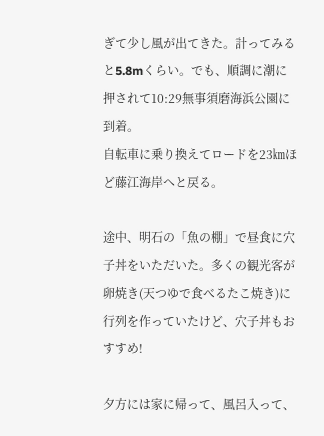ぎて少し風が出てきた。計ってみると5.8mくらい。でも、順調に潮に押されて10:29無事須磨海浜公園に到着。
自転車に乗り換えてロードを23㎞ほど藤江海岸へと戻る。

途中、明石の「魚の棚」で昼食に穴子丼をいただいた。多くの観光客が卵焼き(天つゆで食べるたこ焼き)に行列を作っていたけど、穴子丼もおすすめ!

夕方には家に帰って、風呂入って、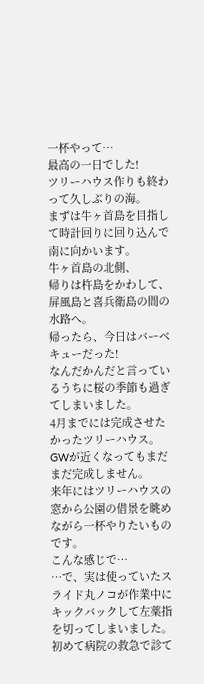一杯やって…
最高の一日でした!
ツリーハウス作りも終わって久しぶりの海。
まずは牛ヶ首島を目指して時計回りに回り込んで南に向かいます。
牛ヶ首島の北側、
帰りは杵島をかわして、屏風島と喜兵衛島の間の水路へ。
帰ったら、今日はバーベキューだった!
なんだかんだと言っているうちに桜の季節も過ぎてしまいました。
4月までには完成させたかったツリーハウス。GWが近くなってもまだまだ完成しません。
来年にはツリーハウスの窓から公園の借景を眺めながら一杯やりたいものです。
こんな感じで…
…で、実は使っていたスライド丸ノコが作業中にキックバックして左薬指を切ってしまいました。
初めて病院の救急で診て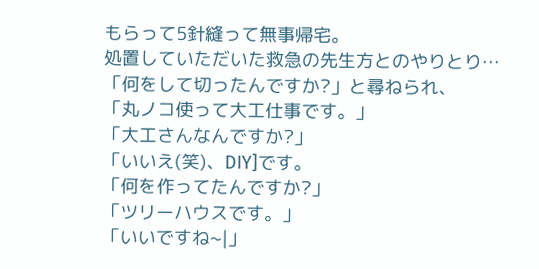もらって5針縫って無事帰宅。
処置していただいた救急の先生方とのやりとり…
「何をして切ったんですか?」と尋ねられ、
「丸ノコ使って大工仕事です。」
「大工さんなんですか?」
「いいえ(笑)、DIY]です。
「何を作ってたんですか?」
「ツリーハウスです。」
「いいですね~|」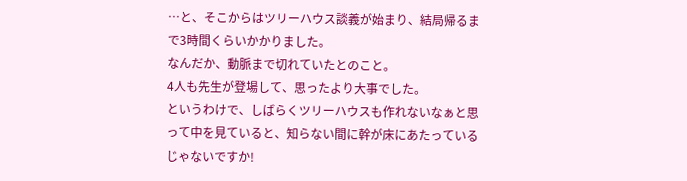…と、そこからはツリーハウス談義が始まり、結局帰るまで3時間くらいかかりました。
なんだか、動脈まで切れていたとのこと。
4人も先生が登場して、思ったより大事でした。
というわけで、しばらくツリーハウスも作れないなぁと思って中を見ていると、知らない間に幹が床にあたっているじゃないですか!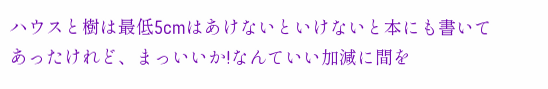ハウスと樹は最低5cmはあけないといけないと本にも書いてあったけれど、まっいいか!なんていい加減に間を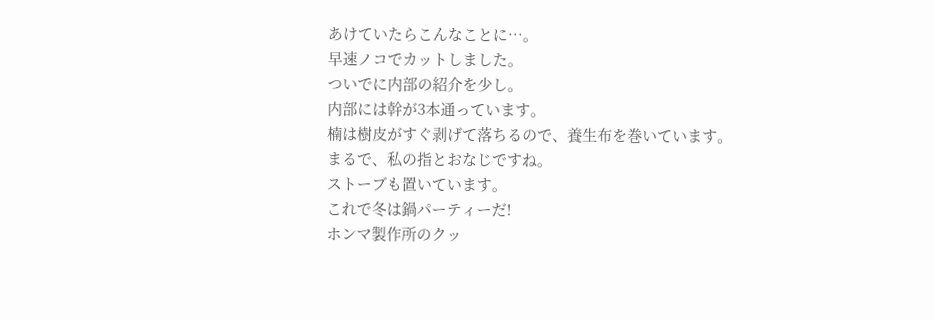あけていたらこんなことに…。
早速ノコでカットしました。
ついでに内部の紹介を少し。
内部には幹が3本通っています。
楠は樹皮がすぐ剥げて落ちるので、養生布を巻いています。
まるで、私の指とおなじですね。
ストーブも置いています。
これで冬は鍋パーティーだ!
ホンマ製作所のクッ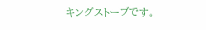キングストーブです。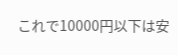これで10000円以下は安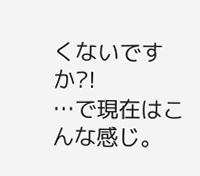くないですか?!
…で現在はこんな感じ。